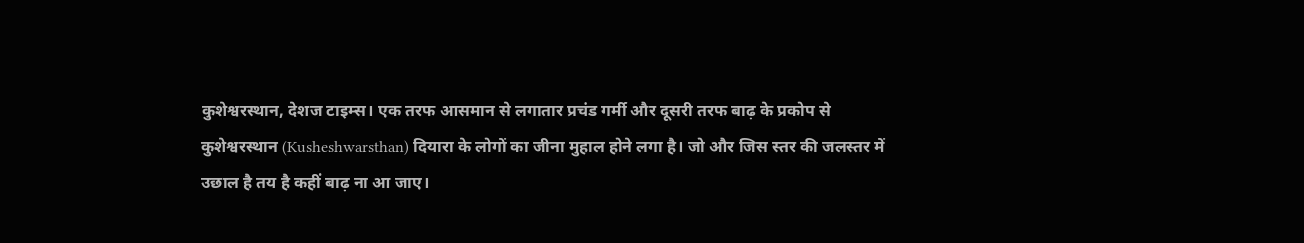कुशेश्वरस्थान, देशज टाइम्स। एक तरफ आसमान से लगातार प्रचंड गर्मी और दूसरी तरफ बाढ़ के प्रकोप से कुशेश्वरस्थान (Kusheshwarsthan) दियारा के लोगों का जीना मुहाल होने लगा है। जो और जिस स्तर की जलस्तर में उछाल है तय है कहीं बाढ़ ना आ जाए।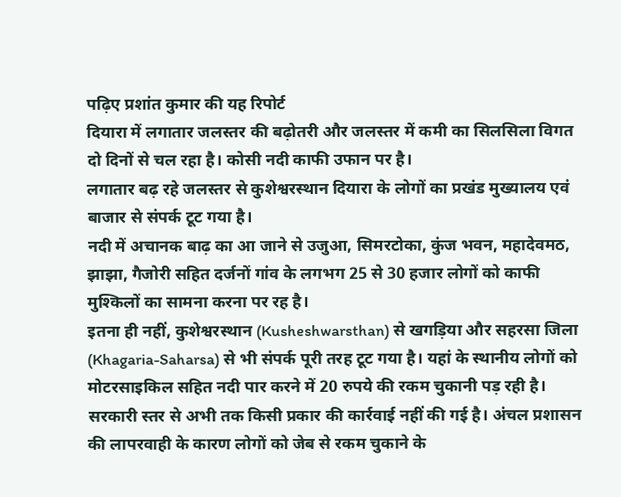पढ़िए प्रशांत कुमार की यह रिपोर्ट
दियारा में लगातार जलस्तर की बढ़ोतरी और जलस्तर में कमी का सिलसिला विगत दो दिनों से चल रहा है। कोसी नदी काफी उफान पर है।
लगातार बढ़ रहे जलस्तर से कुशेश्वरस्थान दियारा के लोगों का प्रखंड मुख्यालय एवं बाजार से संपर्क टूट गया है।
नदी में अचानक बाढ़ का आ जाने से उजुआ, सिमरटोका, कुंज भवन, महादेवमठ, झाझा, गैजोरी सहित दर्जनों गांव के लगभग 25 से 30 हजार लोगों को काफी मुश्किलों का सामना करना पर रह है।
इतना ही नहीं, कुशेश्वरस्थान (Kusheshwarsthan) से खगड़िया और सहरसा जिला (Khagaria-Saharsa) से भी संपर्क पूरी तरह टूट गया है। यहां के स्थानीय लोगों को मोटरसाइकिल सहित नदी पार करने में 20 रुपये की रकम चुकानी पड़ रही है।
सरकारी स्तर से अभी तक किसी प्रकार की कार्रवाई नहीं की गई है। अंचल प्रशासन की लापरवाही के कारण लोगों को जेब से रकम चुकाने के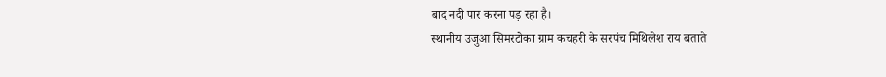बाद नदी पार करना पड़ रहा है।
स्थानीय उजुआ सिमरटोका ग्राम कचहरी के सरपंच मिथिलेश राय बताते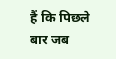हैं कि पिछले बार जब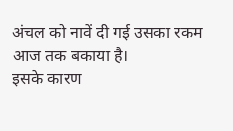अंचल को नावें दी गई उसका रकम आज तक बकाया है।
इसके कारण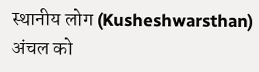स्थानीय लोग (Kusheshwarsthan) अंचल को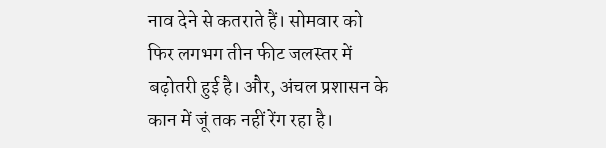नाव देने से कतराते हैं। सोमवार को फिर लगभग तीन फीट जलस्तर में बढ़ोतरी हुई है। और, अंचल प्रशासन के कान में जूं तक नहीं रेंग रहा है।